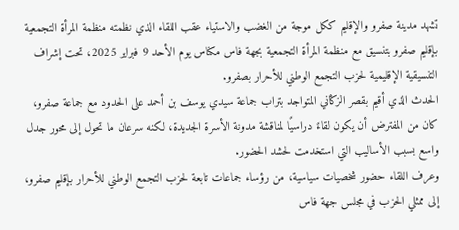تشهد مدينة صفرو والإقليم ككل موجة من الغضب والاستياء عقب اللقاء الذي نظمته منظمة المرأة التجمعية بإقليم صفرو بتنسيق مع منظمة المرأة التجمعية بجهة فاس مكناس يوم الأحد 9 فبراير 2025، تحت إشراف التنسيقية الإقليمية لحزب التجمع الوطني للأحرار بصفرو.
الحدث الذي أقيم بقصر الزݣاني المتواجد بتراب جماعة سيدي يوسف بن أحمد على الحدود مع جماعة صفرو، كان من المفترض أن يكون لقاءً دراسيًا لمناقشة مدونة الأسرة الجديدة، لكنه سرعان ما تحول إلى محور جدل واسع بسبب الأساليب التي استخدمت لحشد الحضور.
وعرف اللقاء حضور شخصيات سياسية، من رؤساء جماعات تابعة لحزب التجمع الوطني للأحرار بإقليم صفرو، إلى ممثلي الحزب في مجلس جهة فاس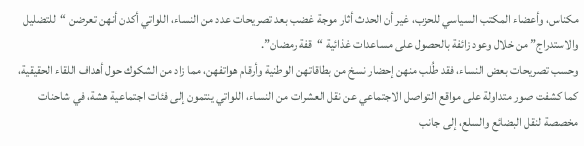مكناس، وأعضاء المكتب السياسي للحزب، غير أن الحدث أثار موجة غضب بعد تصريحات عدد من النساء، اللواتي أكدن أنهن تعرضن “للتضليل والاستدراج” من خلال وعود زائفة بالحصول على مساعدات غذائية “قفة رمضان”.
وحسب تصريحات بعض النساء، فقد طُلب منهن إحضار نسخ من بطاقاتهن الوطنية وأرقام هواتفهن، مما زاد من الشكوك حول أهداف اللقاء الحقيقية، كما كشفت صور متداولة على مواقع التواصل الاجتماعي عن نقل العشرات من النساء، اللواتي ينتمون إلى فئات اجتماعية هشة، في شاحنات مخصصة لنقل البضائع والسلع، إلى جانب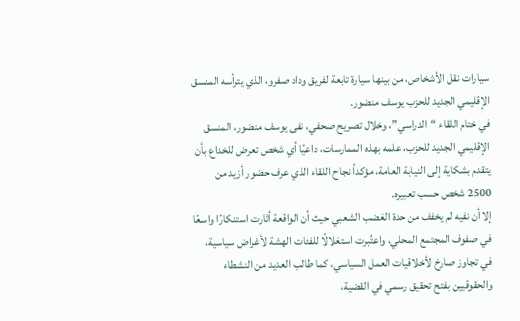سيارات نقل الأشخاص، من بينها سيارة تابعة لفريق وداد صفرو، الذي يترأسه المنسق الإقليمي الجديد للحزب يوسف منضور.
في ختام اللقاء “الدراسي”، وخلال تصريح صحفي، نفى يوسف منضور، المنسق الإقليمي الجديد للحزب، علمه بهذه الممارسات، داعيًا أي شخص تعرض للخداع بأن يتقدم بشكاية إلى النيابة العامة، مؤكداً نجاح اللقاء الذي عرف حضور أزيد من 2500 شخص حسب تعبيره.
إلا أن نفيه لم يخفف من حدة الغضب الشعبي حيث أن الواقعة أثارت استنكارًا واسعًا في صفوف المجتمع المحلي، واعتُبرت استغلالًا للفئات الهشة لأغراض سياسية، في تجاوز صارخ لأخلاقيات العمل السياسي، كما طالب العديد من النشطاء والحقوقيين بفتح تحقيق رسمي في القضية،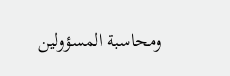ومحاسبة المسؤولين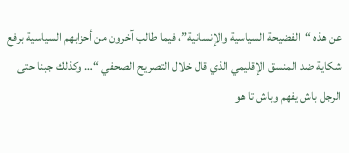عن هذه “الفضيحة السياسية والإنسانية”، فيما طالب آخرون من أحزابهم السياسية برفع شكاية ضد المنسق الإقليمي الذي قال خلال التصريح الصحفي “… وكذلك جبنا حتى الرجل باش يفهم وباش تا هو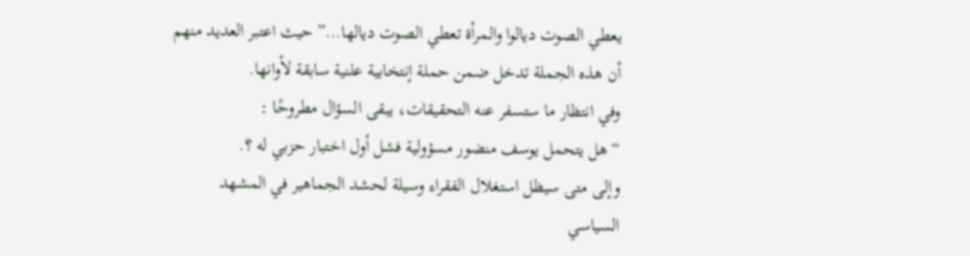يعطي الصوت ديالوا والمرأة تعطي الصوت ديالها…” حيث اعتبر العديد منهم أن هذه الجملة تدخل ضمن حملة إنتخابية علنية سابقة لأوانها.
وفي انتظار ما ستسفر عنه التحقيقات، يبقى السؤال مطروحًا :
“هل يتحمل يوسف منضور مسؤولية فشل أول اختبار حزبي له ؟.
وإلى متى سيظل استغلال الفقراء وسيلة لحشد الجماهير في المشهد السياسي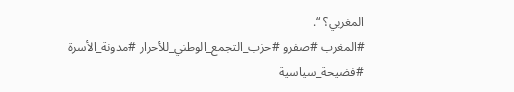المغربي؟ “.
#المغرب #صفرو #حزب_التجمع_الوطني_للأحرار #مدونة_الأسرة #فضيحة_سياسية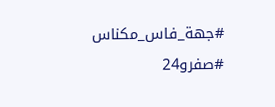#جهة_فاس_مكناس #صفرو24